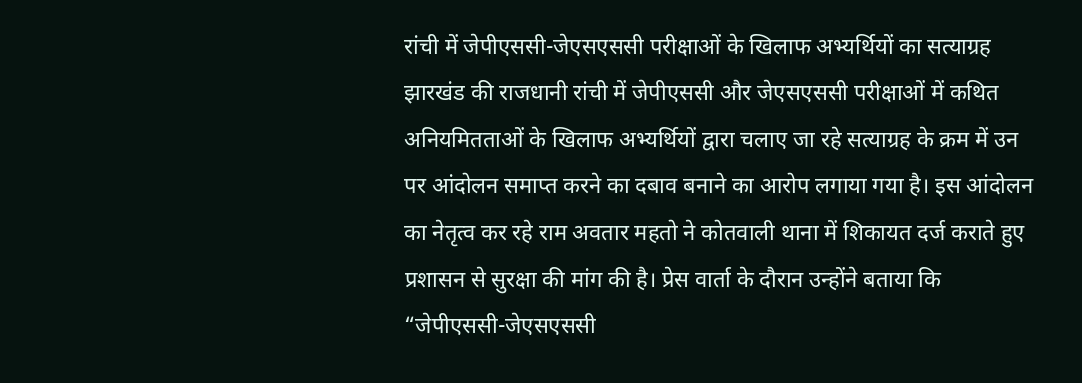रांची में जेपीएससी-जेएसएससी परीक्षाओं के खिलाफ अभ्यर्थियों का सत्याग्रह
झारखंड की राजधानी रांची में जेपीएससी और जेएसएससी परीक्षाओं में कथित अनियमितताओं के खिलाफ अभ्यर्थियों द्वारा चलाए जा रहे सत्याग्रह के क्रम में उन पर आंदोलन समाप्त करने का दबाव बनाने का आरोप लगाया गया है। इस आंदोलन का नेतृत्व कर रहे राम अवतार महतो ने कोतवाली थाना में शिकायत दर्ज कराते हुए प्रशासन से सुरक्षा की मांग की है। प्रेस वार्ता के दौरान उन्होंने बताया कि “जेपीएससी-जेएसएससी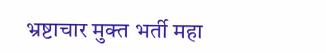भ्रष्टाचार मुक्त भर्ती महा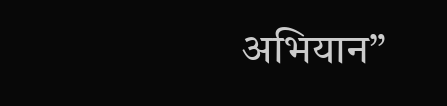अभियान”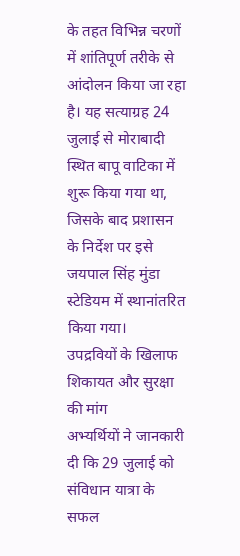के तहत विभिन्न चरणों में शांतिपूर्ण तरीके से आंदोलन किया जा रहा है। यह सत्याग्रह 24 जुलाई से मोराबादी स्थित बापू वाटिका में शुरू किया गया था, जिसके बाद प्रशासन के निर्देश पर इसे जयपाल सिंह मुंडा स्टेडियम में स्थानांतरित किया गया।
उपद्रवियों के खिलाफ शिकायत और सुरक्षा की मांग
अभ्यर्थियों ने जानकारी दी कि 29 जुलाई को संविधान यात्रा के सफल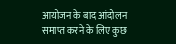आयोजन के बाद आंदोलन समाप्त करने के लिए कुछ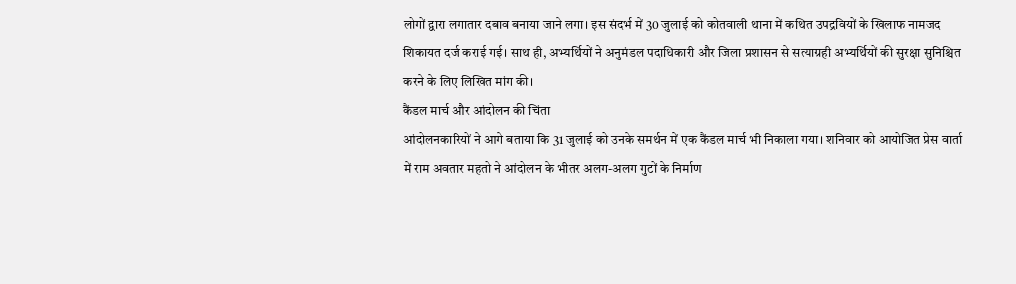लोगों द्वारा लगातार दबाव बनाया जाने लगा। इस संदर्भ में 30 जुलाई को कोतवाली थाना में कथित उपद्रवियों के खिलाफ नामजद शिकायत दर्ज कराई गई। साथ ही, अभ्यर्थियों ने अनुमंडल पदाधिकारी और जिला प्रशासन से सत्याग्रही अभ्यर्थियों की सुरक्षा सुनिश्चित करने के लिए लिखित मांग की।
कैंडल मार्च और आंदोलन की चिंता
आंदोलनकारियों ने आगे बताया कि 31 जुलाई को उनके समर्थन में एक कैंडल मार्च भी निकाला गया। शनिवार को आयोजित प्रेस वार्ता में राम अवतार महतो ने आंदोलन के भीतर अलग-अलग गुटों के निर्माण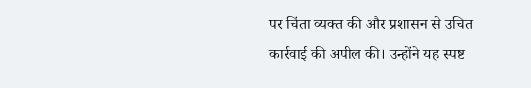पर चिंता व्यक्त की और प्रशासन से उचित कार्रवाई की अपील की। उन्होंने यह स्पष्ट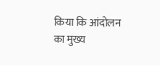किया कि आंदोलन का मुख्य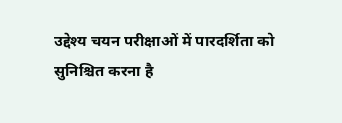उद्देश्य चयन परीक्षाओं में पारदर्शिता को सुनिश्चित करना है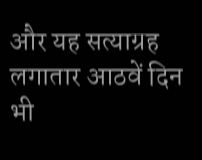और यह सत्याग्रह लगातार आठवें दिन भी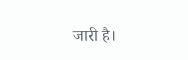जारी है।